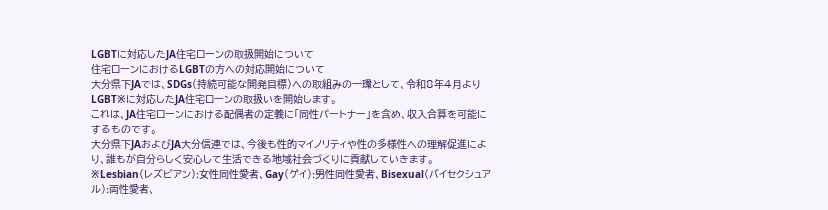LGBTに対応したJA住宅ローンの取扱開始について
住宅ローンにおけるLGBTの方への対応開始について
大分県下JAでは、SDGs(持続可能な開発目標)への取組みの一環として、令和8年4月よりLGBT※に対応したJA住宅ローンの取扱いを開始します。
これは、JA住宅ローンにおける配偶者の定義に「同性パートナー」を含め、収入合算を可能にするものです。
大分県下JAおよびJA大分信連では、今後も性的マイノリティや性の多様性への理解促進により、誰もが自分らしく安心して生活できる地域社会づくりに貢献していきます。
※Lesbian(レズビアン):女性同性愛者、Gay(ゲイ):男性同性愛者、Bisexual(バイセクシュアル):両性愛者、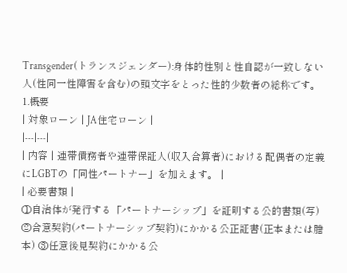Transgender(トランスジェンダー):身体的性別と性自認が一致しない人(性同一性障害を含む)の頭文字をとった性的少数者の総称です。
1.概要
| 対象ローン | JA住宅ローン |
|---|---|
| 内容 | 連帯債務者や連帯保証人(収入合算者)における配偶者の定義にLGBTの「同性パートナー」を加えます。 |
| 必要書類 |
①自治体が発行する「パートナーシップ」を証明する公的書類(写) ②合意契約(パートナーシップ契約)にかかる公正証書(正本または謄本) ③任意後見契約にかかる公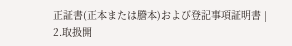正証書(正本または謄本)および登記事項証明書 |
2.取扱開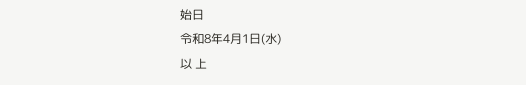始日
令和8年4月1日(水)
以 上